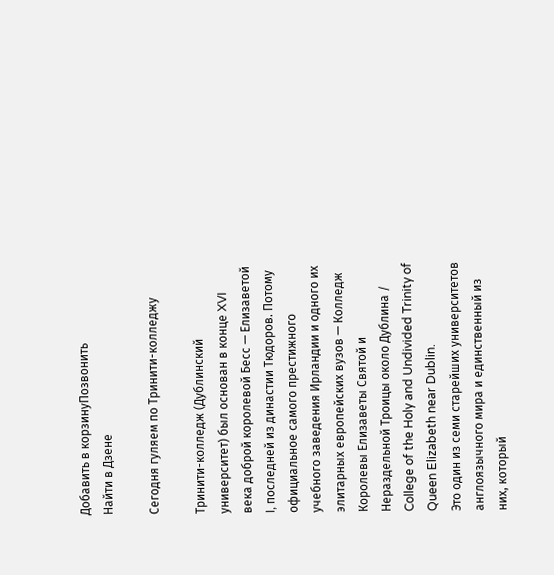Добавить в корзинуПозвонить
Найти в Дзене

Сегодня гуляем по Тринити-колледжу

Тринити-колледж (Дублинский университет) был основан в конце XVI века доброй королевой Бесс — Елизаветой I, последней из династии Тюдоров. Потому официальное самого престижного учебного заведения Ирландии и одного их элитарных европейских вузов — Колледж Королевы Елизаветы Святой и Нераздельной Троицы около Дублина / College of the Holy and Undivided Trinity of Queen Elizabeth near Dublin.
Это один из семи старейших университетов англоязычного мира и единственный из них, который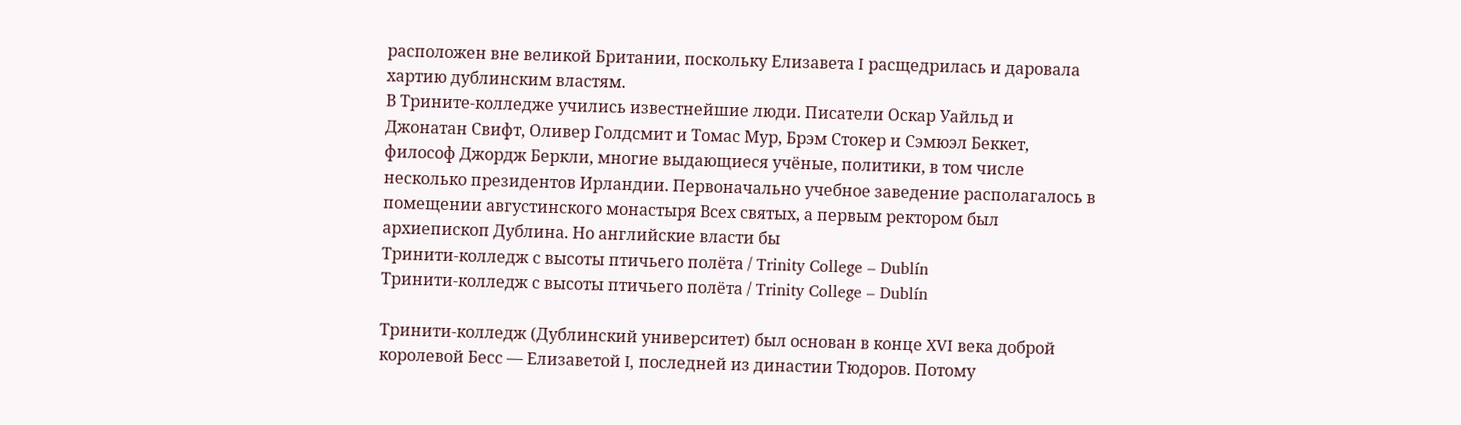расположен вне великой Британии, поскольку Елизавета I расщедрилась и даровала хартию дублинским властям.
В Трините-колледже учились известнейшие люди. Писатели Оскар Уайльд и Джонатан Свифт, Оливер Голдсмит и Томас Мур, Брэм Стокер и Сэмюэл Беккет, философ Джордж Беркли, многие выдающиеся учёные, политики, в том числе несколько президентов Ирландии. Первоначально учебное заведение располагалось в помещении августинского монастыря Всех святых, а первым ректором был архиепископ Дублина. Но английские власти бы
Тринити-колледж с высоты птичьего полёта / Trinity College – Dublín
Тринити-колледж с высоты птичьего полёта / Trinity College – Dublín

Тринити-колледж (Дублинский университет) был основан в конце XVI века доброй королевой Бесс — Елизаветой I, последней из династии Тюдоров. Потому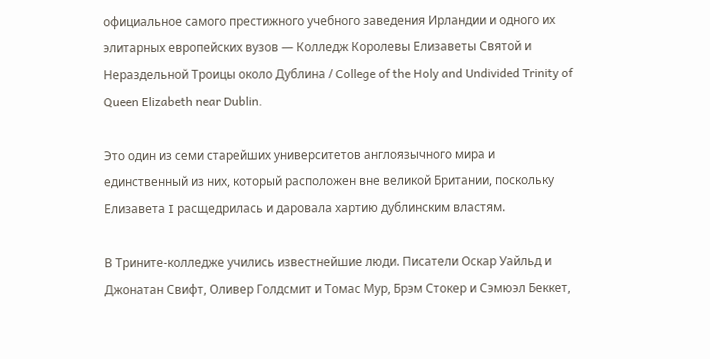официальное самого престижного учебного заведения Ирландии и одного их элитарных европейских вузов — Колледж Королевы Елизаветы Святой и Нераздельной Троицы около Дублина / College of the Holy and Undivided Trinity of Queen Elizabeth near Dublin.

Это один из семи старейших университетов англоязычного мира и единственный из них, который расположен вне великой Британии, поскольку Елизавета I расщедрилась и даровала хартию дублинским властям.

В Трините-колледже учились известнейшие люди. Писатели Оскар Уайльд и Джонатан Свифт, Оливер Голдсмит и Томас Мур, Брэм Стокер и Сэмюэл Беккет,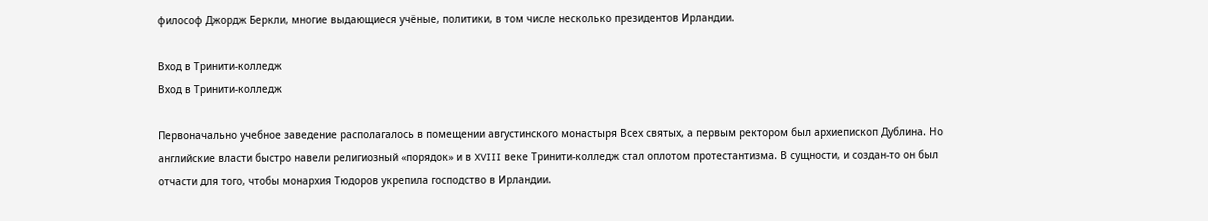философ Джордж Беркли, многие выдающиеся учёные, политики, в том числе несколько президентов Ирландии.

Вход в Тринити-колледж
Вход в Тринити-колледж

Первоначально учебное заведение располагалось в помещении августинского монастыря Всех святых, а первым ректором был архиепископ Дублина. Но английские власти быстро навели религиозный «порядок» и в XVIII веке Тринити-колледж стал оплотом протестантизма. В сущности, и создан-то он был отчасти для того, чтобы монархия Тюдоров укрепила господство в Ирландии.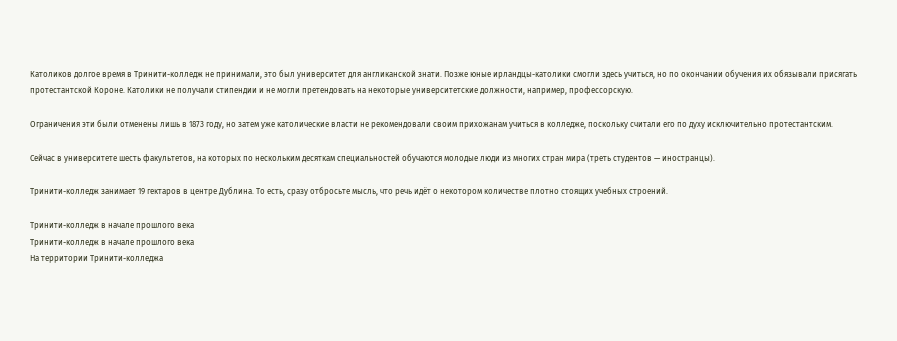Католиков долгое время в Тринити-колледж не принимали, это был университет для англиканской знати. Позже юные ирландцы-католики смогли здесь учиться, но по окончании обучения их обязывали присягать протестантской Короне. Католики не получали стипендии и не могли претендовать на некоторые университетские должности, например, профессорскую.

Ограничения эти были отменены лишь в 1873 году, но затем уже католические власти не рекомендовали своим прихожанам учиться в колледже, поскольку считали его по духу исключительно протестантским.

Сейчас в университете шесть факультетов, на которых по нескольким десяткам специальностей обучаются молодые люди из многих стран мира (треть студентов — иностранцы).

Тринити-колледж занимает 19 гектаров в центре Дублина. То есть, сразу отбросьте мысль, что речь идёт о некотором количестве плотно стоящих учебных строений.

Тринити-колледж в начале прошлого века
Тринити-колледж в начале прошлого века
На территории Тринити-колледжа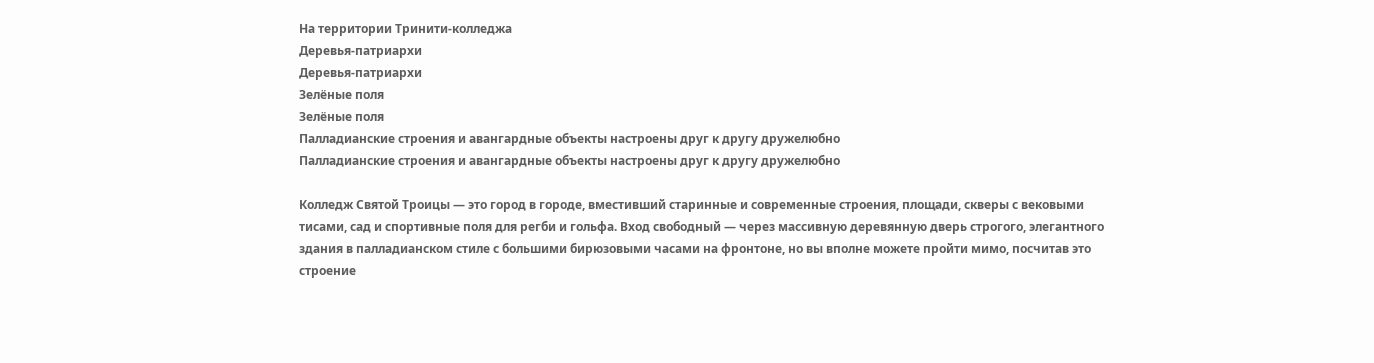На территории Тринити-колледжа
Деревья-патриархи
Деревья-патриархи
Зелёные поля
Зелёные поля
Палладианские строения и авангардные объекты настроены друг к другу дружелюбно
Палладианские строения и авангардные объекты настроены друг к другу дружелюбно

Колледж Святой Троицы — это город в городе, вместивший старинные и современные строения, площади, скверы с вековыми тисами, сад и спортивные поля для регби и гольфа. Вход свободный — через массивную деревянную дверь строгого, элегантного здания в палладианском стиле с большими бирюзовыми часами на фронтоне, но вы вполне можете пройти мимо, посчитав это строение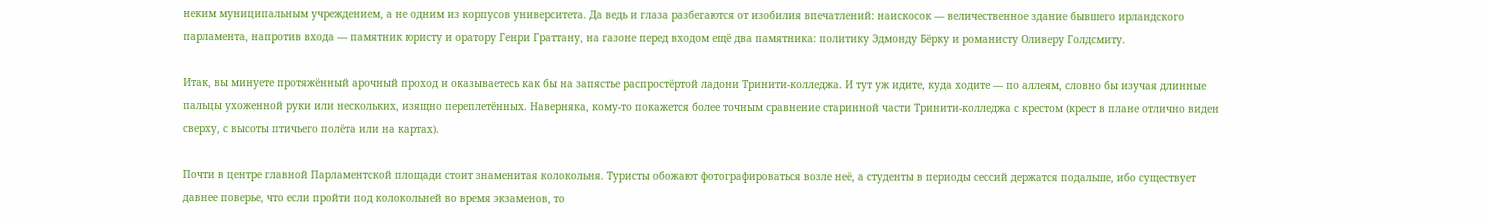неким муниципальным учреждением, а не одним из корпусов университета. Да ведь и глаза разбегаются от изобилия впечатлений: наискосок — величественное здание бывшего ирландского парламента, напротив входа — памятник юристу и оратору Генри Граттану, на газоне перед входом ещё два памятника: политику Эдмонду Бёрку и романисту Оливеру Голдсмиту.

Итак, вы минуете протяжённый арочный проход и оказываетесь как бы на запястье распростёртой ладони Тринити-колледжа. И тут уж идите, куда ходите — по аллеям, словно бы изучая длинные пальцы ухоженной руки или нескольких, изящно переплетённых. Наверняка, кому-то покажется более точным сравнение старинной части Тринити-колледжа с крестом (крест в плане отлично виден сверху, с высоты птичьего полёта или на картах).

Почти в центре главной Парламентской площади стоит знаменитая колокольня. Туристы обожают фотографироваться возле неё, а студенты в периоды сессий держатся подальше, ибо существует давнее поверье, что если пройти под колокольней во время экзаменов, то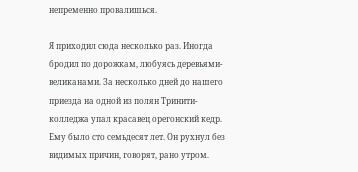непременно провалишься.

Я приходил сюда несколько раз. Иногда бродил по дорожкам, любуясь деревьями-великанами. За несколько дней до нашего приезда на одной из полян Тринити-колледжа упал красавец орегонский кедр. Ему было сто семьдесят лет. Он рухнул без видимых причин, говорят, рано утром.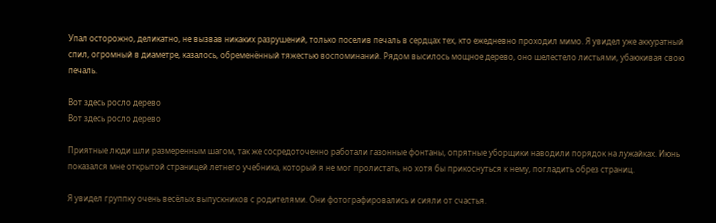Упал осторожно, деликатно, не вызвав никаких разрушений, только поселив печаль в сердцах тех, кто ежедневно проходил мимо. Я увидел уже аккуратный спил, огромный в диаметре, казалось, обременённый тяжестью воспоминаний. Рядом высилось мощное дерево, оно шелестело листьями, убаюкивая свою печаль.

Вот здесь росло дерево
Вот здесь росло дерево

Приятные люди шли размеренным шагом, так же сосредоточенно работали газонные фонтаны, опрятные уборщики наводили порядок на лужайках. Июнь показался мне открытой страницей летнего учебника, который я не мог пролистать, но хотя бы прикоснуться к нему, погладить обрез страниц.

Я увидел группку очень весёлых выпускников с родителями. Они фотографировались и сияли от счастья.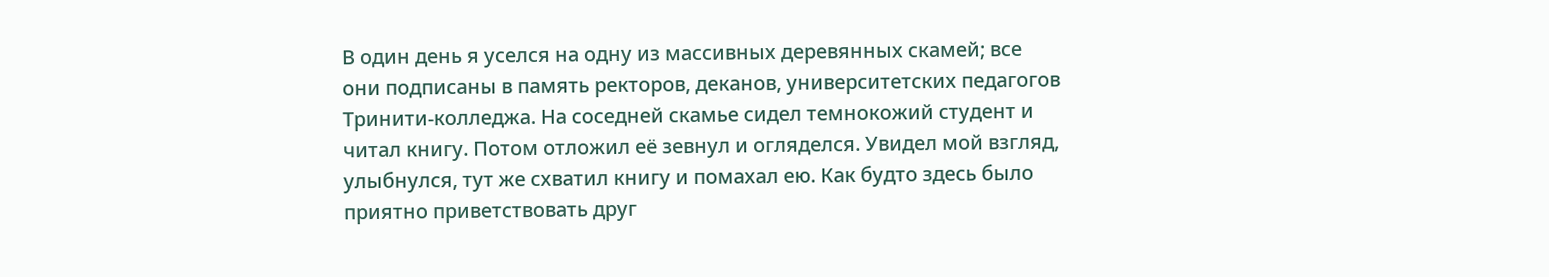В один день я уселся на одну из массивных деревянных скамей; все они подписаны в память ректоров, деканов, университетских педагогов Тринити-колледжа. На соседней скамье сидел темнокожий студент и читал книгу. Потом отложил её зевнул и огляделся. Увидел мой взгляд, улыбнулся, тут же схватил книгу и помахал ею. Как будто здесь было приятно приветствовать друг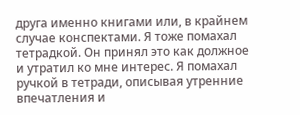друга именно книгами или, в крайнем случае конспектами. Я тоже помахал тетрадкой. Он принял это как должное и утратил ко мне интерес. Я помахал ручкой в тетради, описывая утренние впечатления и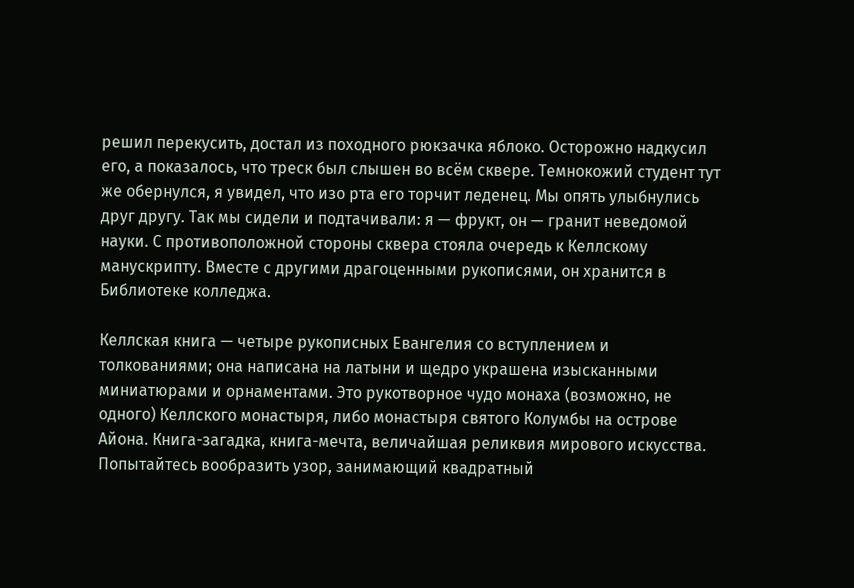решил перекусить, достал из походного рюкзачка яблоко. Осторожно надкусил его, а показалось, что треск был слышен во всём сквере. Темнокожий студент тут же обернулся, я увидел, что изо рта его торчит леденец. Мы опять улыбнулись друг другу. Так мы сидели и подтачивали: я — фрукт, он — гранит неведомой науки. С противоположной стороны сквера стояла очередь к Келлскому манускрипту. Вместе с другими драгоценными рукописями, он хранится в Библиотеке колледжа.

Келлская книга — четыре рукописных Евангелия со вступлением и толкованиями; она написана на латыни и щедро украшена изысканными миниатюрами и орнаментами. Это рукотворное чудо монаха (возможно, не одного) Келлского монастыря, либо монастыря святого Колумбы на острове Айона. Книга-загадка, книга-мечта, величайшая реликвия мирового искусства. Попытайтесь вообразить узор, занимающий квадратный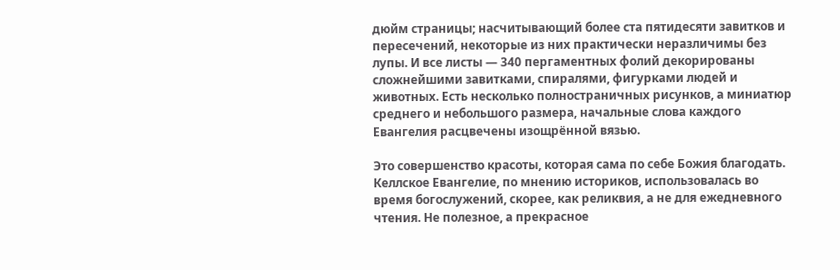дюйм страницы; насчитывающий более ста пятидесяти завитков и пересечений, некоторые из них практически неразличимы без лупы. И все листы — 340 пергаментных фолий декорированы сложнейшими завитками, спиралями, фигурками людей и животных. Есть несколько полностраничных рисунков, а миниатюр среднего и небольшого размера, начальные слова каждого Евангелия расцвечены изощрённой вязью.

Это совершенство красоты, которая сама по себе Божия благодать. Келлское Евангелие, по мнению историков, использовалась во время богослужений, скорее, как реликвия, а не для ежедневного чтения. Не полезное, а прекрасное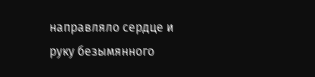направляло сердце и руку безымянного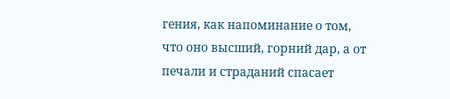гения, как напоминание о том, что оно высший, горний дар, а от печали и страданий спасает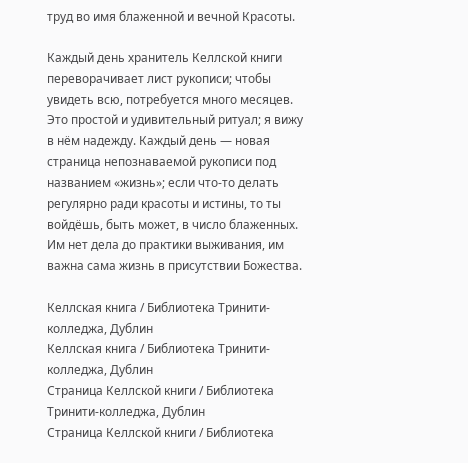труд во имя блаженной и вечной Красоты.

Каждый день хранитель Келлской книги переворачивает лист рукописи; чтобы увидеть всю, потребуется много месяцев. Это простой и удивительный ритуал; я вижу в нём надежду. Каждый день — новая страница непознаваемой рукописи под названием «жизнь»; если что-то делать регулярно ради красоты и истины, то ты войдёшь, быть может, в число блаженных. Им нет дела до практики выживания, им важна сама жизнь в присутствии Божества.

Келлская книга / Библиотека Тринити-колледжа, Дублин
Келлская книга / Библиотека Тринити-колледжа, Дублин
Страница Келлской книги / Библиотека Тринити-колледжа, Дублин
Страница Келлской книги / Библиотека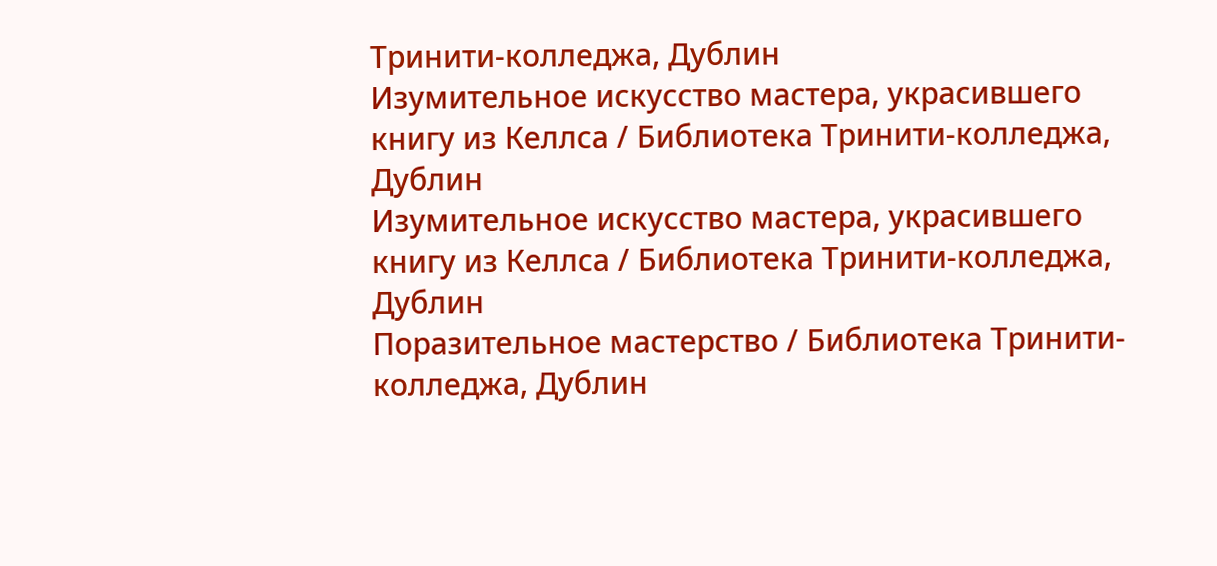Тринити-колледжа, Дублин
Изумительное искусство мастера, украсившего книгу из Келлса / Библиотека Тринити-колледжа, Дублин
Изумительное искусство мастера, украсившего книгу из Келлса / Библиотека Тринити-колледжа, Дублин
Поразительное мастерство / Библиотека Тринити-колледжа, Дублин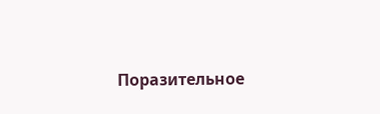Поразительное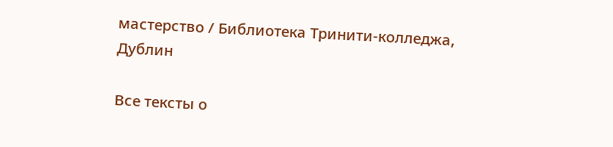мастерство / Библиотека Тринити-колледжа, Дублин

Все тексты о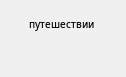путешествии